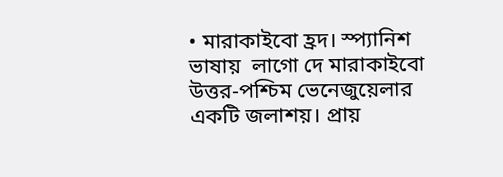• মারাকাইবো হ্রদ। স্প্যানিশ ভাষায়  লাগো দে মারাকাইবো  উত্তর-পশ্চিম ভেনেজুয়েলার একটি জলাশয়। প্রায়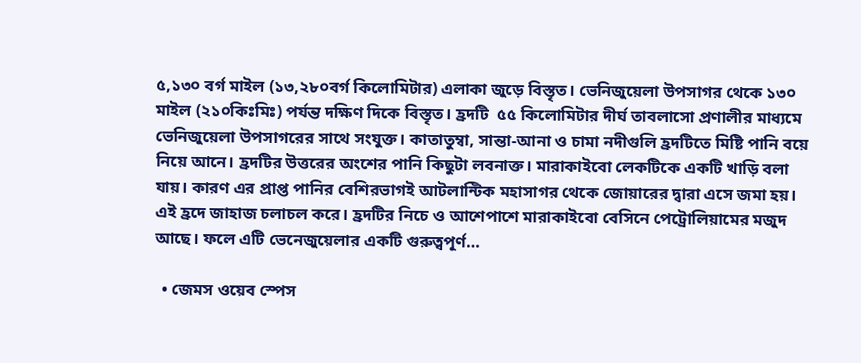৫,১৩০ বর্গ মাইল (১৩,২৮০বর্গ কিলোমিটার) এলাকা জুড়ে বিস্তৃত। ভেনিজুয়েলা উপসাগর থেকে ১৩০ মাইল (২১০কিঃমিঃ) পর্যন্ত দক্ষিণ দিকে বিস্তৃত। হ্রদটি  ৫৫ কিলোমিটার দীর্ঘ তাবলাসো প্রণালীর মাধ্যমে ভেনিজুয়েলা উপসাগরের সাথে সংযুক্ত। কাতাতুম্বা, সান্তা-আনা ও চামা নদীগুলি হ্রদটিতে মিষ্টি পানি বয়ে নিয়ে আনে। হ্রদটির উত্তরের অংশের পানি কিছুটা লবনাক্ত। মারাকাইবো লেকটিকে একটি খাড়ি বলা যায়। কারণ এর প্রাপ্ত পানির বেশিরভাগই আটলান্টিক মহাসাগর থেকে জোয়ারের দ্বারা এসে জমা হয়। এই হ্রদে জাহাজ চলাচল করে। হ্রদটির নিচে ও আশেপাশে মারাকাইবো বেসিনে পেট্রোলিয়ামের মজুদ আছে। ফলে এটি ভেনেজুয়েলার একটি গুরুত্বপূর্ণ…

  • জেমস ওয়েব স্পেস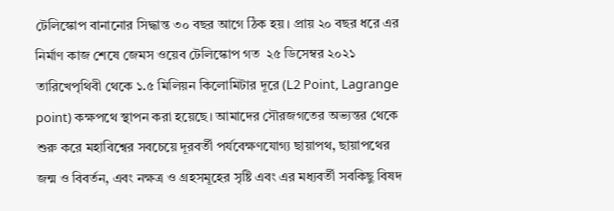টেলিস্কোপ বানানোর সিদ্ধান্ত ৩০ বছর আগে ঠিক হয়। প্রায় ২০ বছর ধরে এর নির্মাণ কাজ শেষে জেমস ওয়েব টেলিস্কোপ গত  ২৫ ডিসেম্বর ২০২১ তারিখেপৃথিবী থেকে ১.৫ মিলিয়ন কিলোমিটার দূরে (L2 Point, Lagrange point) কক্ষপথে স্থাপন করা হয়েছে। আমাদের সৌরজগতের অভ্যন্তর থেকে শুরু করে মহাবিশ্বের সবচেয়ে দূরবর্তী পর্যবেক্ষণযোগ্য ছায়াপথ, ছায়াপথের জন্ম ও বিবর্তন, এবং নক্ষত্র ও গ্রহসমূহের সৃষ্টি এবং এর মধ্যবর্তী সবকিছু বিষদ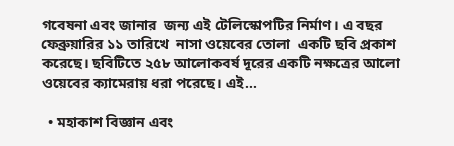গবেষনা এবং জানার  জন্য এই টেলিস্কোপটির নির্মাণ। এ বছর ফেব্রুয়ারির ১১ তারিখে  নাসা ওয়েবের তোলা  একটি ছবি প্রকাশ করেছে। ছবিটিতে ২৫৮ আলোকবর্ষ দূরের একটি নক্ষত্রের আলো ওয়েবের ক্যামেরায় ধরা পরেছে। এই…

  • মহাকাশ বিজ্ঞান এবং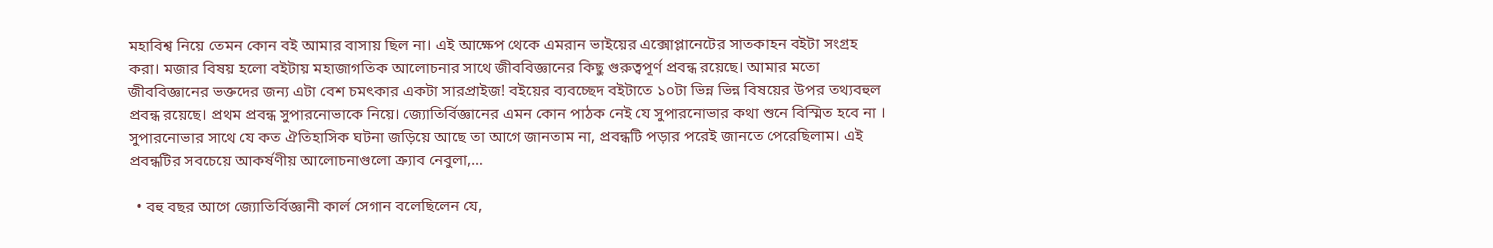মহাবিশ্ব নিয়ে তেমন কোন বই আমার বাসায় ছিল না। এই আক্ষেপ থেকে এমরান ভাইয়ের এক্সোপ্লানেটের সাতকাহন বইটা সংগ্রহ করা। মজার বিষয় হলো বইটায় মহাজাগতিক আলোচনার সাথে জীববিজ্ঞানের কিছু গুরুত্বপূর্ণ প্রবন্ধ রয়েছে। আমার মতো জীববিজ্ঞানের ভক্তদের জন্য এটা বেশ চমৎকার একটা সারপ্রাইজ! বইয়ের ব্যবচ্ছেদ বইটাতে ১০টা ভিন্ন ভিন্ন বিষয়ের উপর তথ্যবহুল প্রবন্ধ রয়েছে। প্রথম প্রবন্ধ সুপারনোভাকে নিয়ে। জ্যোতির্বিজ্ঞানের এমন কোন পাঠক নেই যে সুপারনোভার কথা শুনে বিস্মিত হবে না ‌। সুপারনোভার সাথে যে কত ঐতিহাসিক ঘটনা জড়িয়ে আছে তা আগে জানতাম না, প্রবন্ধটি পড়ার পরেই জানতে পেরেছিলাম। এই প্রবন্ধটির সবচেয়ে আকর্ষণীয় আলোচনাগুলো ক্র্যাব নেবুলা,…

  • বহু বছর আগে জ্যোতির্বিজ্ঞানী কার্ল সেগান বলেছিলেন যে,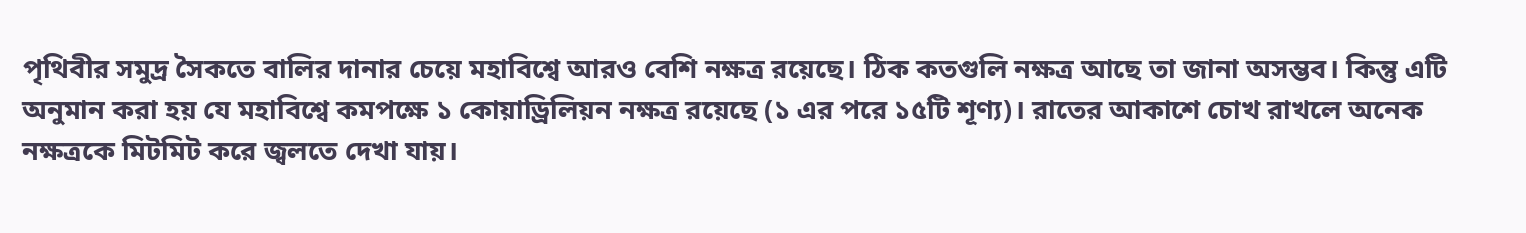পৃথিবীর সমুদ্র সৈকতে বালির দানার চেয়ে মহাবিশ্বে আরও বেশি নক্ষত্র রয়েছে। ঠিক কতগুলি নক্ষত্র আছে তা জানা অসম্ভব। কিন্তু এটি অনুমান করা হয় যে মহাবিশ্বে কমপক্ষে ১ কোয়াড্রিলিয়ন নক্ষত্র রয়েছে (১ এর পরে ১৫টি শূণ্য)। রাতের আকাশে চোখ রাখলে অনেক নক্ষত্রকে মিটমিট করে জ্বলতে দেখা যায়।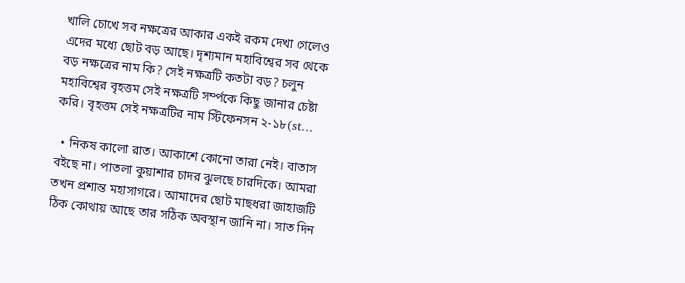খালি চোখে সব নক্ষত্রের আকার একই রকম দেখা গেলেও এদের মধ্যে ছোট বড় আছে। দৃশ্যমান মহাবিশ্বের সব থেকে বড় নক্ষত্রের নাম কি? সেই নক্ষত্রটি কতটা বড়? চলুন মহাবিশ্বের বৃহত্তম সেই নক্ষত্রটি সর্ম্পকে কিছু জানার চেষ্টা করি। বৃহত্তম সেই নক্ষত্রটির নাম স্টিফেনসন ২-১৮(st…

  • নিকষ কালো রাত। আকাশে কোনো তারা নেই। বাতাস বইছে না। পাতলা কুয়াশার চাদর ঝুলছে চারদিকে। আমরা তখন প্রশান্ত মহাসাগরে। আমাদের ছোট মাছধরা জাহাজটি ঠিক কোথায় আছে তার সঠিক অবস্থান জানি না। সাত দিন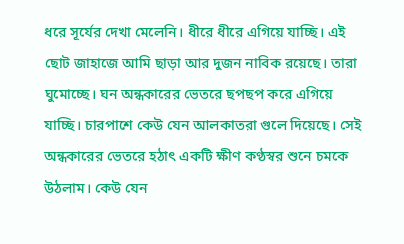ধরে সূর্যের দেখা মেলেনি। ধীরে ধীরে এগিয়ে যাচ্ছি। এই ছোট জাহাজে আমি ছাড়া আর দুজন নাবিক রয়েছে। তারা ঘুমোচ্ছে। ঘন অন্ধকারের ভেতরে ছপছপ করে এগিয়ে যাচ্ছি। চারপাশে কেউ যেন আলকাতরা গুলে দিয়েছে। সেই অন্ধকারের ভেতরে হঠাৎ একটি ক্ষীণ কণ্ঠস্বর শুনে চমকে উঠলাম। কেউ যেন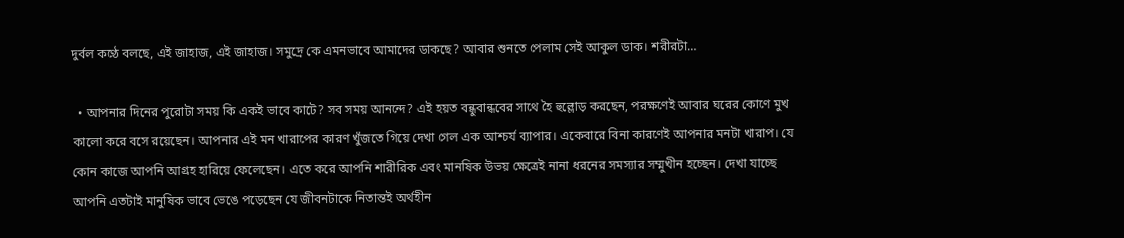দুর্বল কণ্ঠে বলছে, এই জাহাজ, এই জাহাজ। সমুদ্রে কে এমনভাবে আমাদের ডাকছে? আবার শুনতে পেলাম সেই আকুল ডাক। শরীরটা…

  • আপনার দিনের পুরোটা সময় কি একই ভাবে কাটে? সব সময় আনন্দে? এই হয়ত বন্ধুবান্ধবের সাথে হৈ হুল্লোড় করছেন, পরক্ষণেই আবার ঘরের কোণে মুখ কালো করে বসে রয়েছেন। আপনার এই মন খারাপের কারণ খুঁজতে গিয়ে দেখা গেল এক আশ্চর্য ব্যাপার। একেবারে বিনা কারণেই আপনার মনটা খারাপ। যে কোন কাজে আপনি আগ্রহ হারিয়ে ফেলেছেন। এতে করে আপনি শারীরিক এবং মানষিক উভয় ক্ষেত্রেই নানা ধরনের সমস্যার সম্মুখীন হচ্ছেন। দেখা যাচ্ছে আপনি এতটাই মানুষিক ভাবে ভেঙে পড়েছেন যে জীবনটাকে নিতান্তই অর্থহীন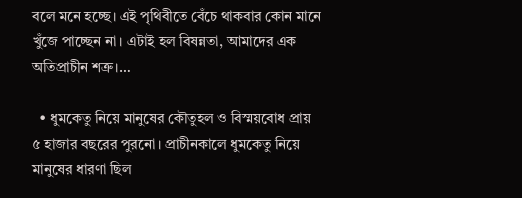বলে মনে হচ্ছে। এই পৃথিবীতে বেঁচে থাকবার কোন মানে খুঁজে পাচ্ছেন না। এটাই হল বিষন্নতা, আমাদের এক অতিপ্রাচীন শত্রু।…

  • ধুমকেতু নিয়ে মানুষের কৌতুহল ও বিস্ময়বোধ প্রায় ৫ হাজার বছরের পুরনো। প্রাচীনকালে ধুমকেতু নিয়ে মানুষের ধারণা ছিল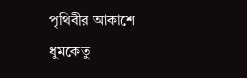পৃথিবীর আকাশে ধুমকেতু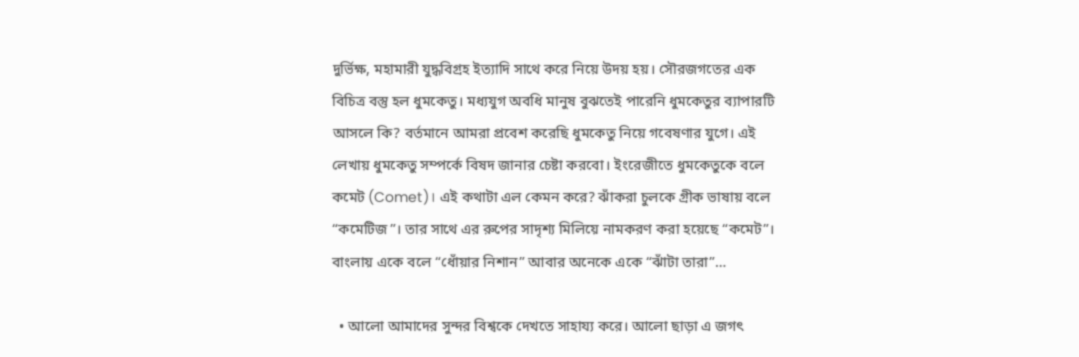দুর্ভিক্ষ, মহামারী যুদ্ধবিগ্রহ ইত্যাদি সাথে করে নিয়ে উদয় হয়। সৌরজগতের এক বিচিত্র বস্তু হল ধুমকেতু। মধ্যযুগ অবধি মানুষ বুঝতেই পারেনি ধুমকেতুর ব্যাপারটি আসলে কি? বর্তমানে আমরা প্রবেশ করেছি ধুমকেতু নিয়ে গবেষণার যুগে। এই লেখায় ধুমকেতু সম্পর্কে বিষদ জানার চেষ্টা করবো। ইংরেজীতে ধুমকেতুকে বলে কমেট (Comet)। এই কথাটা এল কেমন করে? ঝাঁকরা চুলকে গ্রীক ভাষায় বলে “কমেটিজ”। তার সাথে এর রুপের সাদৃশ্য মিলিয়ে নামকরণ করা হয়েছে “কমেট”। বাংলায় একে বলে “ধোঁয়ার নিশান” আবার অনেকে একে “ঝাঁটা তারা”…

  • আলো আমাদের সুন্দর বিশ্বকে দেখতে সাহায্য করে। আলো ছাড়া এ জগৎ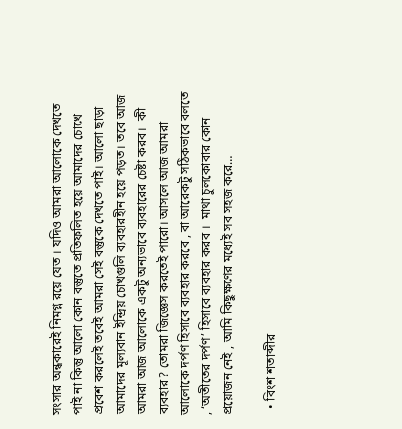সংসার অন্ধকারেই নিমগ্ন রয়ে যেত । যদিও আমরা আলোকে দেখতে পাই না কিন্তু আলো কোন বস্তুতে প্রতিফলিত হয়ে আমাদের চোখে প্রবেশ করলেই তবেই আমরা সেই বস্তুকে দেখতে পাই। আলো ছাড়া আমাদের মূল্যবান ইন্দ্রিয় চোখগুলি ব্যবহারহীন হয়ে পড়ত। তবে আজ আমরা আজ আলোকে একটু অন্যভাবে ব্যবহারের চেষ্টা করব।  কী ব্যবহার? তোমরা জিজ্ঞেস করতেই পারো। আসলে আজ আমরা আলোকে দর্পণ হিসাবে ব্যবহার করবে , বা আরেকটু সঠিকভাবে বলতে , ‘অতীতের দর্পণ’ হিসাবে ব্যবহার করব ।  মাথা চুলকোবার কোন প্রয়োজন নেই , আমি কিছুক্ষণের মধ্যেই সব সহজ করে…

  • বিংশ শতাব্দীর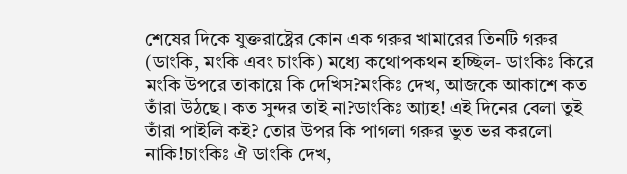শেষের দিকে যুক্তরাষ্ট্রের কোন এক গরুর খামারের তিনটি গরুর (ডাংকি, মংকি এবং চাংকি) মধ্যে কথোপকথন হচ্ছিল- ডাংকিঃ কিরে মংকি উপরে তাকায়ে কি দেখিস?মংকিঃ দেখ, আজকে আকাশে কত তাঁরা উঠছে। কত সুন্দর তাই না?ডাংকিঃ আ্যহ! এই দিনের বেলা তুই তাঁরা পাইলি কই? তোর উপর কি পাগলা গরুর ভুত ভর করলো নাকি!চাংকিঃ ঐ ডাংকি দেখ,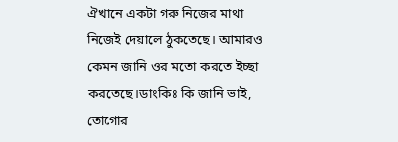ঐখানে একটা গরু নিজের মাথা নিজেই দেয়ালে ঠুকতেছে। আমারও কেমন জানি ওর মতো করতে ইচ্ছা করতেছে।ডাংকিঃ কি জানি ভাই, তোগোর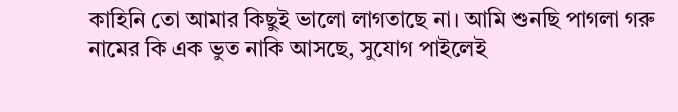কাহিনি তো আমার কিছুই ভালো লাগতাছে না। আমি শুনছি পাগলা গরু নামের কি এক ভুত নাকি আসছে, সুযোগ পাইলেই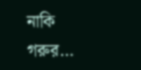নাকি গরুর…